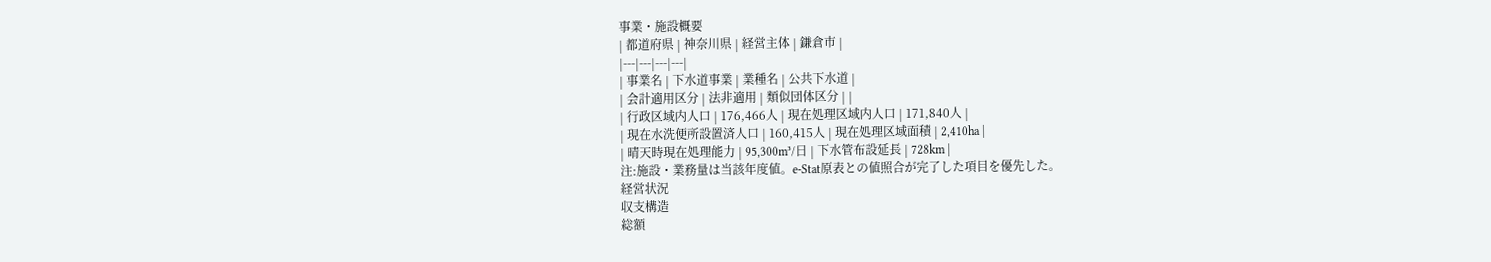事業・施設概要
| 都道府県 | 神奈川県 | 経営主体 | 鎌倉市 |
|---|---|---|---|
| 事業名 | 下水道事業 | 業種名 | 公共下水道 |
| 会計適用区分 | 法非適用 | 類似団体区分 | |
| 行政区域内人口 | 176,466人 | 現在処理区域内人口 | 171,840人 |
| 現在水洗便所設置済人口 | 160,415人 | 現在処理区域面積 | 2,410ha |
| 晴天時現在処理能力 | 95,300m³/日 | 下水管布設延長 | 728km |
注:施設・業務量は当該年度値。e-Stat原表との値照合が完了した項目を優先した。
経営状況
収支構造
総額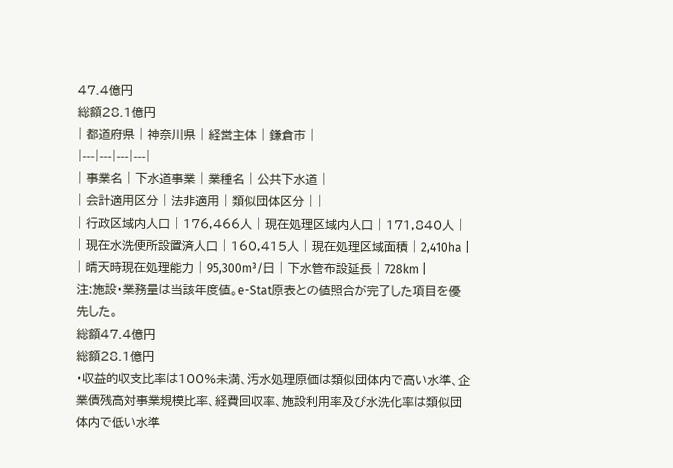47.4億円
総額28.1億円
| 都道府県 | 神奈川県 | 経営主体 | 鎌倉市 |
|---|---|---|---|
| 事業名 | 下水道事業 | 業種名 | 公共下水道 |
| 会計適用区分 | 法非適用 | 類似団体区分 | |
| 行政区域内人口 | 176,466人 | 現在処理区域内人口 | 171,840人 |
| 現在水洗便所設置済人口 | 160,415人 | 現在処理区域面積 | 2,410ha |
| 晴天時現在処理能力 | 95,300m³/日 | 下水管布設延長 | 728km |
注:施設・業務量は当該年度値。e-Stat原表との値照合が完了した項目を優先した。
総額47.4億円
総額28.1億円
・収益的収支比率は100%未満、汚水処理原価は類似団体内で高い水準、企業債残高対事業規模比率、経費回収率、施設利用率及び水洗化率は類似団体内で低い水準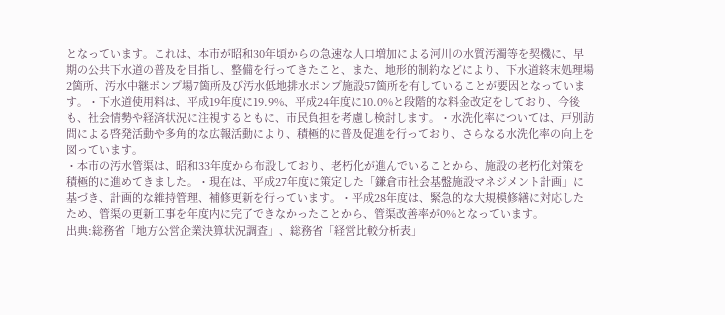となっています。これは、本市が昭和30年頃からの急速な人口増加による河川の水質汚濁等を契機に、早期の公共下水道の普及を目指し、整備を行ってきたこと、また、地形的制約などにより、下水道終末処理場2箇所、汚水中継ポンプ場7箇所及び汚水低地排水ポンプ施設57箇所を有していることが要因となっています。・下水道使用料は、平成19年度に19.9%、平成24年度に10.0%と段階的な料金改定をしており、今後も、社会情勢や経済状況に注視するともに、市民負担を考慮し検討します。・水洗化率については、戸別訪問による啓発活動や多角的な広報活動により、積極的に普及促進を行っており、さらなる水洗化率の向上を図っています。
・本市の汚水管渠は、昭和33年度から布設しており、老朽化が進んでいることから、施設の老朽化対策を積極的に進めてきました。・現在は、平成27年度に策定した「鎌倉市社会基盤施設マネジメント計画」に基づき、計画的な維持管理、補修更新を行っています。・平成28年度は、緊急的な大規模修繕に対応したため、管渠の更新工事を年度内に完了できなかったことから、管渠改善率が0%となっています。
出典:総務省「地方公営企業決算状況調査」、総務省「経営比較分析表」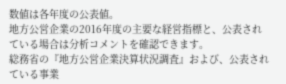数値は各年度の公表値。
地方公営企業の2016年度の主要な経営指標と、公表されている場合は分析コメントを確認できます。
総務省の『地方公営企業決算状況調査』および、公表されている事業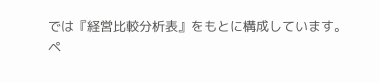では『経営比較分析表』をもとに構成しています。
ペ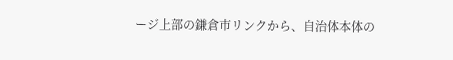ージ上部の鎌倉市リンクから、自治体本体の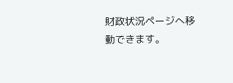財政状況ページへ移動できます。